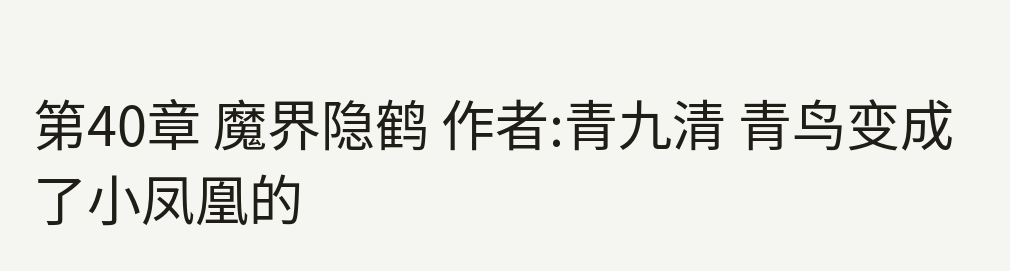第40章 魔界隐鹤 作者:青九清 青鸟变成了小凤凰的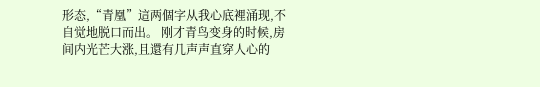形态,“青凰”這两個字从我心底裡涌现,不自觉地脱口而出。 刚才青鸟变身的时候,房间内光芒大涨,且還有几声声直穿人心的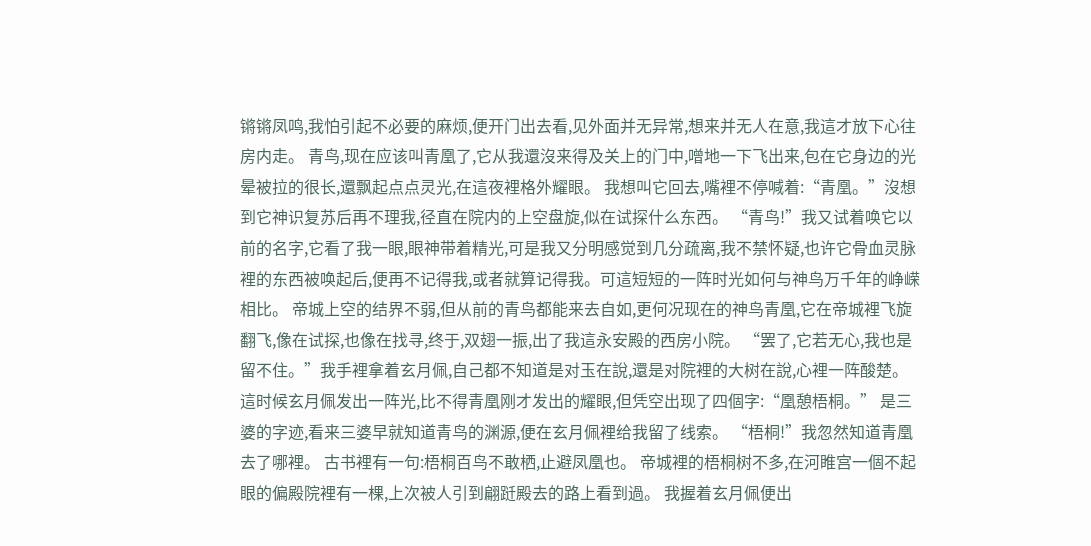锵锵凤鸣,我怕引起不必要的麻烦,便开门出去看,见外面并无异常,想来并无人在意,我這才放下心往房内走。 青鸟,现在应该叫青凰了,它从我還沒来得及关上的门中,噌地一下飞出来,包在它身边的光晕被拉的很长,還飘起点点灵光,在這夜裡格外耀眼。 我想叫它回去,嘴裡不停喊着:“青凰。”沒想到它神识复苏后再不理我,径直在院内的上空盘旋,似在试探什么东西。 “青鸟!”我又试着唤它以前的名字,它看了我一眼,眼神带着精光,可是我又分明感觉到几分疏离,我不禁怀疑,也许它骨血灵脉裡的东西被唤起后,便再不记得我,或者就算记得我。可這短短的一阵时光如何与神鸟万千年的峥嵘相比。 帝城上空的结界不弱,但从前的青鸟都能来去自如,更何况现在的神鸟青凰,它在帝城裡飞旋翻飞,像在试探,也像在找寻,终于,双翅一振,出了我這永安殿的西房小院。 “罢了,它若无心,我也是留不住。”我手裡拿着玄月佩,自己都不知道是对玉在說,還是对院裡的大树在說,心裡一阵酸楚。 這时候玄月佩发出一阵光,比不得青凰刚才发出的耀眼,但凭空出现了四個字:“凰憩梧桐。” 是三婆的字迹,看来三婆早就知道青鸟的渊源,便在玄月佩裡给我留了线索。 “梧桐!”我忽然知道青凰去了哪裡。 古书裡有一句:梧桐百鸟不敢栖,止避凤凰也。 帝城裡的梧桐树不多,在河睢宫一個不起眼的偏殿院裡有一棵,上次被人引到翩跹殿去的路上看到過。 我握着玄月佩便出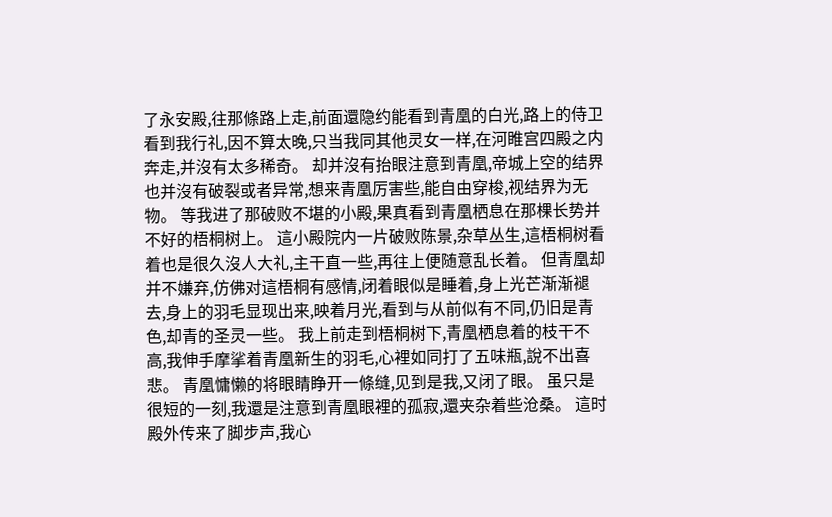了永安殿,往那條路上走,前面還隐约能看到青凰的白光,路上的侍卫看到我行礼,因不算太晚,只当我同其他灵女一样,在河睢宫四殿之内奔走,并沒有太多稀奇。 却并沒有抬眼注意到青凰,帝城上空的结界也并沒有破裂或者异常,想来青凰厉害些,能自由穿梭,视结界为无物。 等我进了那破败不堪的小殿,果真看到青凰栖息在那棵长势并不好的梧桐树上。 這小殿院内一片破败陈景,杂草丛生,這梧桐树看着也是很久沒人大礼,主干直一些,再往上便随意乱长着。 但青凰却并不嫌弃,仿佛对這梧桐有感情,闭着眼似是睡着,身上光芒渐渐褪去,身上的羽毛显现出来,映着月光,看到与从前似有不同,仍旧是青色,却青的圣灵一些。 我上前走到梧桐树下,青凰栖息着的枝干不高,我伸手摩挲着青凰新生的羽毛,心裡如同打了五味瓶,說不出喜悲。 青凰慵懒的将眼睛睁开一條缝,见到是我,又闭了眼。 虽只是很短的一刻,我還是注意到青凰眼裡的孤寂,還夹杂着些沧桑。 這时殿外传来了脚步声,我心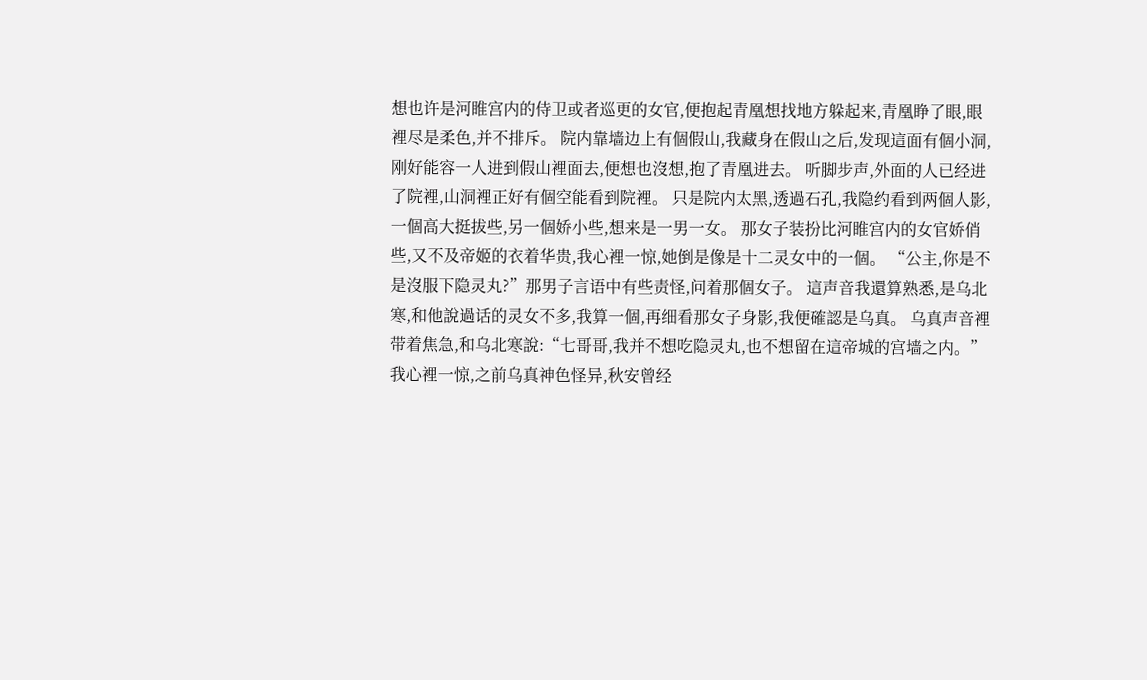想也许是河睢宫内的侍卫或者巡更的女官,便抱起青凰想找地方躲起来,青凰睁了眼,眼裡尽是柔色,并不排斥。 院内靠墙边上有個假山,我藏身在假山之后,发现這面有個小洞,刚好能容一人进到假山裡面去,便想也沒想,抱了青凰进去。 听脚步声,外面的人已经进了院裡,山洞裡正好有個空能看到院裡。 只是院内太黑,透過石孔,我隐约看到两個人影,一個高大挺拔些,另一個娇小些,想来是一男一女。 那女子装扮比河睢宫内的女官娇俏些,又不及帝姬的衣着华贵,我心裡一惊,她倒是像是十二灵女中的一個。 “公主,你是不是沒服下隐灵丸?”那男子言语中有些责怪,问着那個女子。 這声音我還算熟悉,是乌北寒,和他說過话的灵女不多,我算一個,再细看那女子身影,我便確認是乌真。 乌真声音裡带着焦急,和乌北寒說:“七哥哥,我并不想吃隐灵丸,也不想留在這帝城的宫墙之内。” 我心裡一惊,之前乌真神色怪异,秋安曾经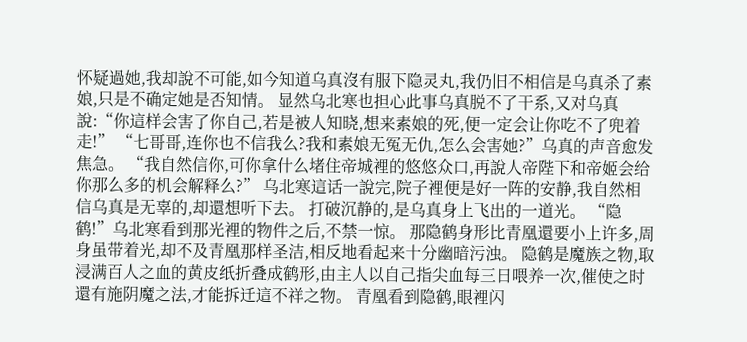怀疑過她,我却說不可能,如今知道乌真沒有服下隐灵丸,我仍旧不相信是乌真杀了素娘,只是不确定她是否知情。 显然乌北寒也担心此事乌真脱不了干系,又对乌真說:“你這样会害了你自己,若是被人知晓,想来素娘的死,便一定会让你吃不了兜着走!” “七哥哥,连你也不信我么?我和素娘无冤无仇,怎么会害她?”乌真的声音愈发焦急。 “我自然信你,可你拿什么堵住帝城裡的悠悠众口,再說人帝陛下和帝姬会给你那么多的机会解释么?” 乌北寒這话一說完,院子裡便是好一阵的安静,我自然相信乌真是无辜的,却還想听下去。 打破沉静的,是乌真身上飞出的一道光。 “隐鹤!”乌北寒看到那光裡的物件之后,不禁一惊。 那隐鹤身形比青凰還要小上许多,周身虽带着光,却不及青凰那样圣洁,相反地看起来十分幽暗污浊。 隐鹤是魔族之物,取浸满百人之血的黄皮纸折叠成鹤形,由主人以自己指尖血每三日喂养一次,催使之时還有施阴魔之法,才能拆迁這不祥之物。 青凰看到隐鹤,眼裡闪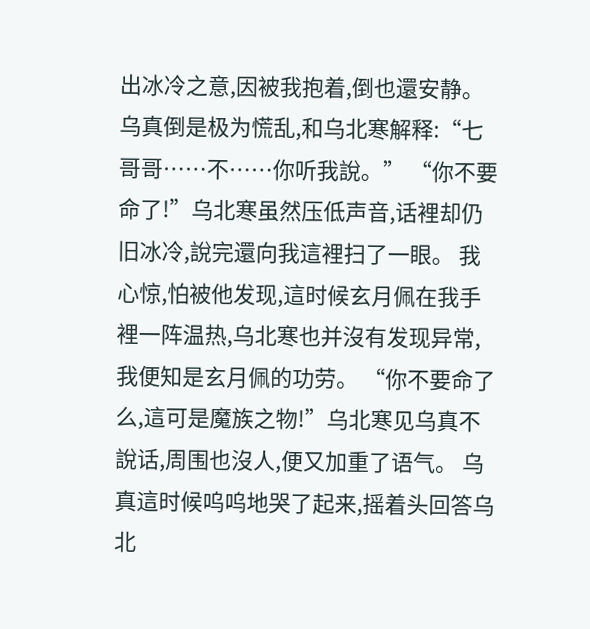出冰冷之意,因被我抱着,倒也還安静。 乌真倒是极为慌乱,和乌北寒解释:“七哥哥……不……你听我說。” “你不要命了!”乌北寒虽然压低声音,话裡却仍旧冰冷,說完還向我這裡扫了一眼。 我心惊,怕被他发现,這时候玄月佩在我手裡一阵温热,乌北寒也并沒有发现异常,我便知是玄月佩的功劳。 “你不要命了么,這可是魔族之物!”乌北寒见乌真不說话,周围也沒人,便又加重了语气。 乌真這时候呜呜地哭了起来,摇着头回答乌北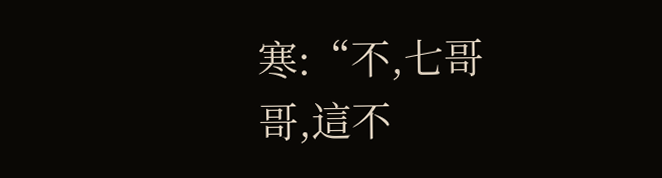寒:“不,七哥哥,這不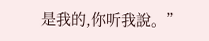是我的,你听我說。”